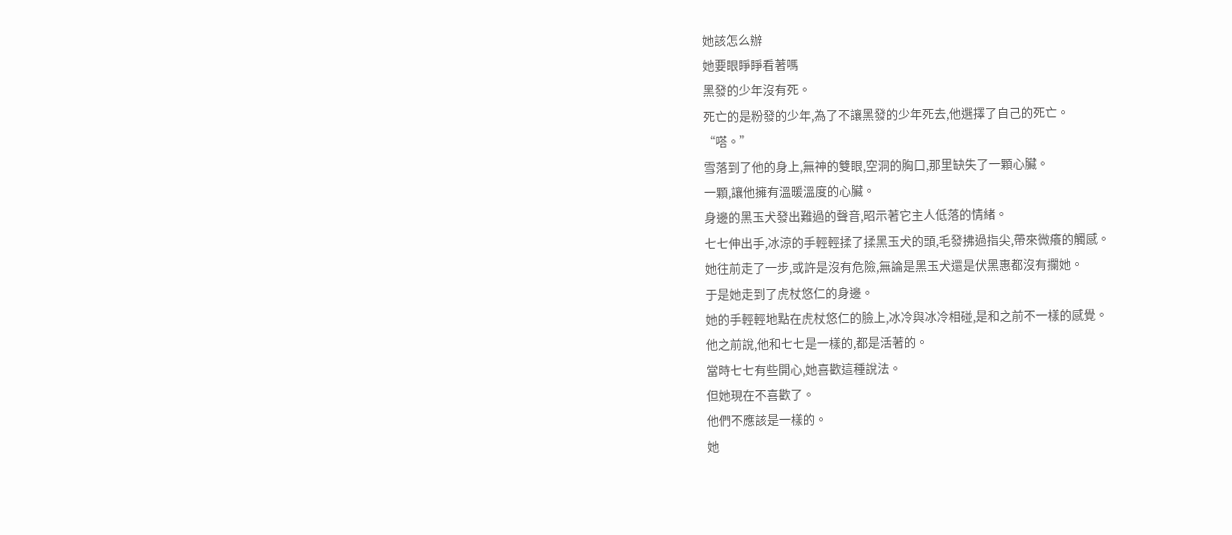她該怎么辦
她要眼睜睜看著嗎
黑發的少年沒有死。
死亡的是粉發的少年,為了不讓黑發的少年死去,他選擇了自己的死亡。
“嗒。”
雪落到了他的身上,無神的雙眼,空洞的胸口,那里缺失了一顆心臟。
一顆,讓他擁有溫暖溫度的心臟。
身邊的黑玉犬發出難過的聲音,昭示著它主人低落的情緒。
七七伸出手,冰涼的手輕輕揉了揉黑玉犬的頭,毛發拂過指尖,帶來微癢的觸感。
她往前走了一步,或許是沒有危險,無論是黑玉犬還是伏黑惠都沒有攔她。
于是她走到了虎杖悠仁的身邊。
她的手輕輕地點在虎杖悠仁的臉上,冰冷與冰冷相碰,是和之前不一樣的感覺。
他之前說,他和七七是一樣的,都是活著的。
當時七七有些開心,她喜歡這種說法。
但她現在不喜歡了。
他們不應該是一樣的。
她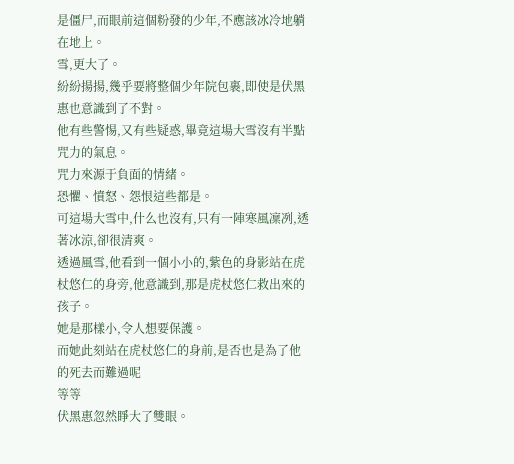是僵尸,而眼前這個粉發的少年,不應該冰冷地躺在地上。
雪,更大了。
紛紛揚揚,幾乎要將整個少年院包裹,即使是伏黑惠也意識到了不對。
他有些警惕,又有些疑惑,畢竟這場大雪沒有半點咒力的氣息。
咒力來源于負面的情緒。
恐懼、憤怒、怨恨這些都是。
可這場大雪中,什么也沒有,只有一陣寒風凜冽,透著冰涼,卻很清爽。
透過風雪,他看到一個小小的,紫色的身影站在虎杖悠仁的身旁,他意識到,那是虎杖悠仁救出來的孩子。
她是那樣小,令人想要保護。
而她此刻站在虎杖悠仁的身前,是否也是為了他的死去而難過呢
等等
伏黑惠忽然睜大了雙眼。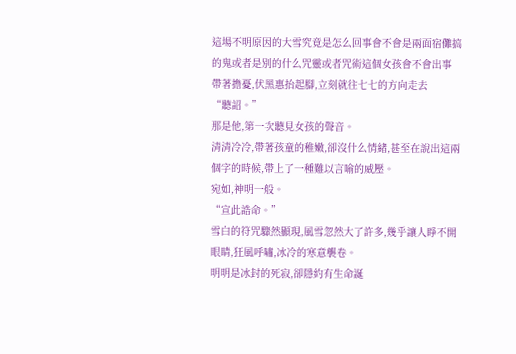這場不明原因的大雪究竟是怎么回事會不會是兩面宿儺搞的鬼或者是別的什么咒靈或者咒術這個女孩會不會出事
帶著擔憂,伏黑惠抬起腳,立刻就往七七的方向走去
“聽詔。”
那是他,第一次聽見女孩的聲音。
清清冷冷,帶著孩童的稚嫩,卻沒什么情緒,甚至在說出這兩個字的時候,帶上了一種難以言喻的威壓。
宛如,神明一般。
“宣此誥命。”
雪白的符咒驟然顯現,風雪忽然大了許多,幾乎讓人睜不開眼睛,狂風呼嘯,冰冷的寒意襲卷。
明明是冰封的死寂,卻隱約有生命誕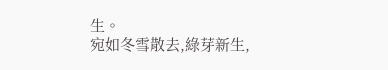生。
宛如冬雪散去,綠芽新生,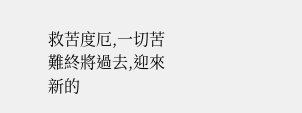救苦度厄,一切苦難終將過去,迎來新的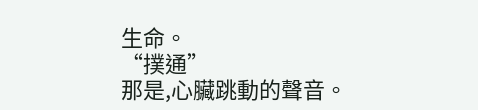生命。
“撲通”
那是,心臟跳動的聲音。